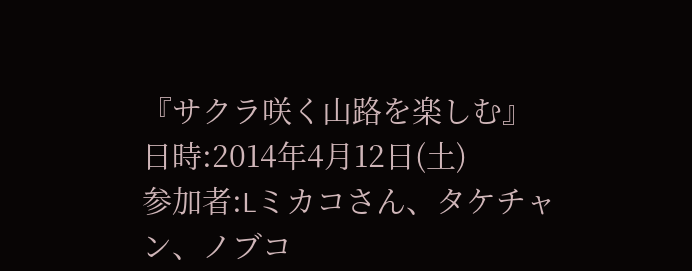『サクラ咲く山路を楽しむ』
日時:2014年4月12日(土)
参加者:Lミカコさん、タケチャン、ノブコ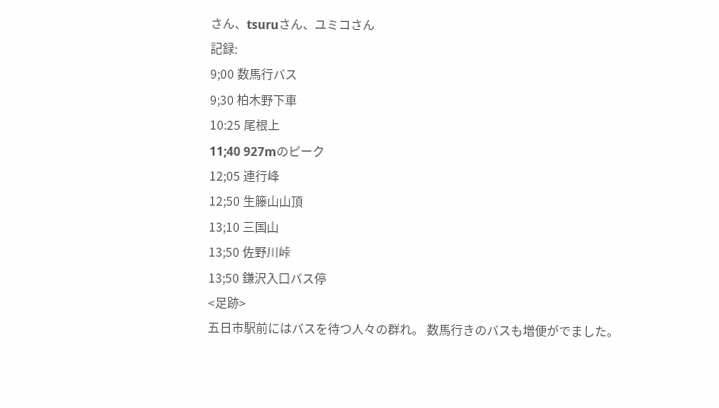さん、tsuruさん、ユミコさん
記録:
9;00 数馬行バス
9;30 柏木野下車
10:25 尾根上
11;40 927mのピーク
12;05 連行峰
12;50 生籐山山頂
13;10 三国山
13;50 佐野川峠
13;50 鎌沢入口バス停
<足跡>
五日市駅前にはバスを待つ人々の群れ。 数馬行きのバスも増便がでました。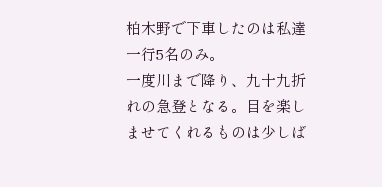柏木野で下車したのは私達一行5名のみ。
一度川まで降り、九十九折れの急登となる。目を楽しませてくれるものは少しば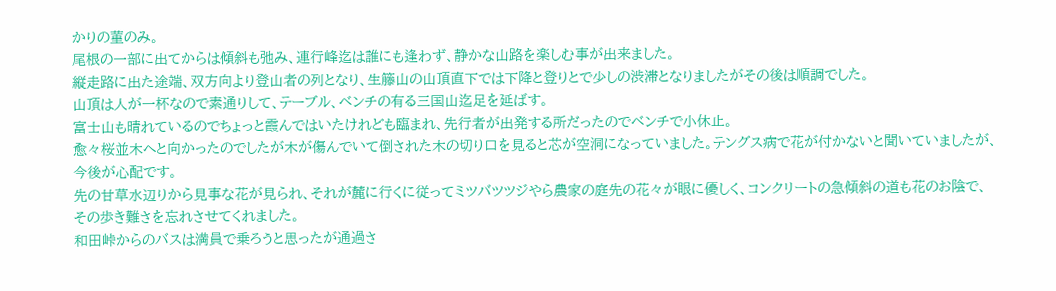かりの菫のみ。
尾根の一部に出てからは傾斜も弛み、連行峰迄は誰にも逢わず、静かな山路を楽しむ事が出来ました。
縦走路に出た途端、双方向より登山者の列となり、生籐山の山頂直下では下降と登りとで少しの渋滞となりましたがその後は順調でした。
山頂は人が一杯なので素通りして、テーブル、ベンチの有る三国山迄足を延ばす。
富士山も晴れているのでちょっと霞んではいたけれども臨まれ、先行者が出発する所だったのでベンチで小休止。
愈々桜並木へと向かったのでしたが木が傷んでいて倒された木の切り口を見ると芯が空洞になっていました。テングス病で花が付かないと聞いていましたが、今後が心配です。
先の甘草水辺りから見事な花が見られ、それが麓に行くに従ってミツバツツジやら農家の庭先の花々が眼に優しく、コンクリートの急傾斜の道も花のお陰で、その歩き難さを忘れさせてくれました。
和田峠からのバスは満員で乗ろうと思ったが通過さ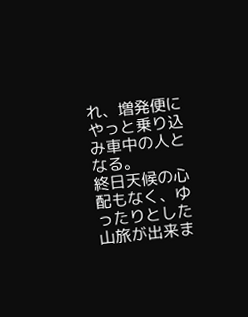れ、増発便にやっと乗り込み車中の人となる。
終日天候の心配もなく、ゆったりとした山旅が出来ま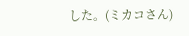した。(ミカコさん)